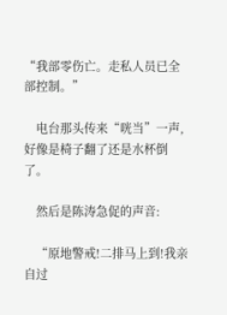“我部零伤亡。走私人员已全部控制。”

    电台那头传来“咣当”一声,好像是椅子翻了还是水杯倒了。

    然后是陈涛急促的声音:

    “原地警戒!二排马上到!我亲自过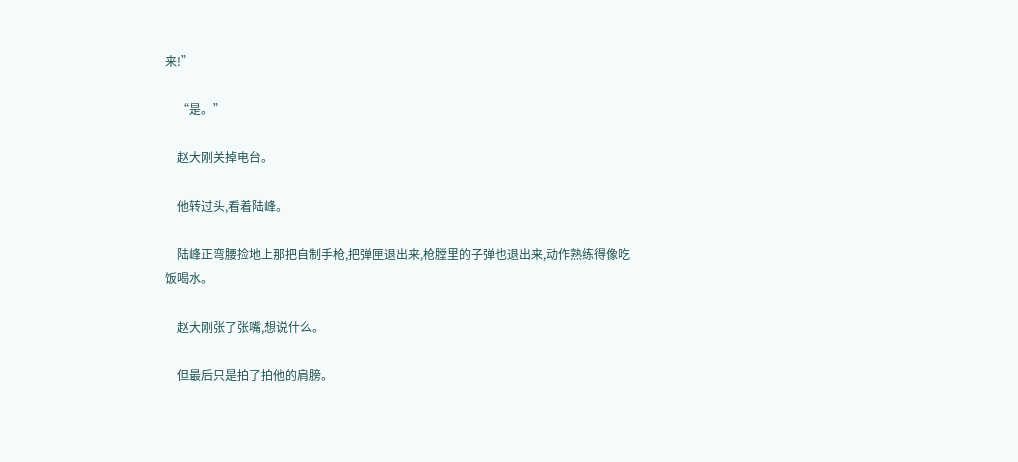来!”

    “是。”

    赵大刚关掉电台。

    他转过头,看着陆峰。

    陆峰正弯腰捡地上那把自制手枪,把弹匣退出来,枪膛里的子弹也退出来,动作熟练得像吃饭喝水。

    赵大刚张了张嘴,想说什么。

    但最后只是拍了拍他的肩膀。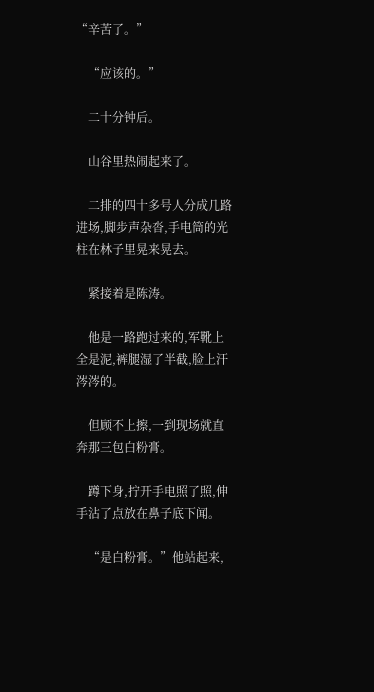“辛苦了。”

    “应该的。”

    二十分钟后。

    山谷里热闹起来了。

    二排的四十多号人分成几路进场,脚步声杂沓,手电筒的光柱在林子里晃来晃去。

    紧接着是陈涛。

    他是一路跑过来的,军靴上全是泥,裤腿湿了半截,脸上汗涔涔的。

    但顾不上擦,一到现场就直奔那三包白粉膏。

    蹲下身,拧开手电照了照,伸手沾了点放在鼻子底下闻。

    “是白粉膏。”他站起来,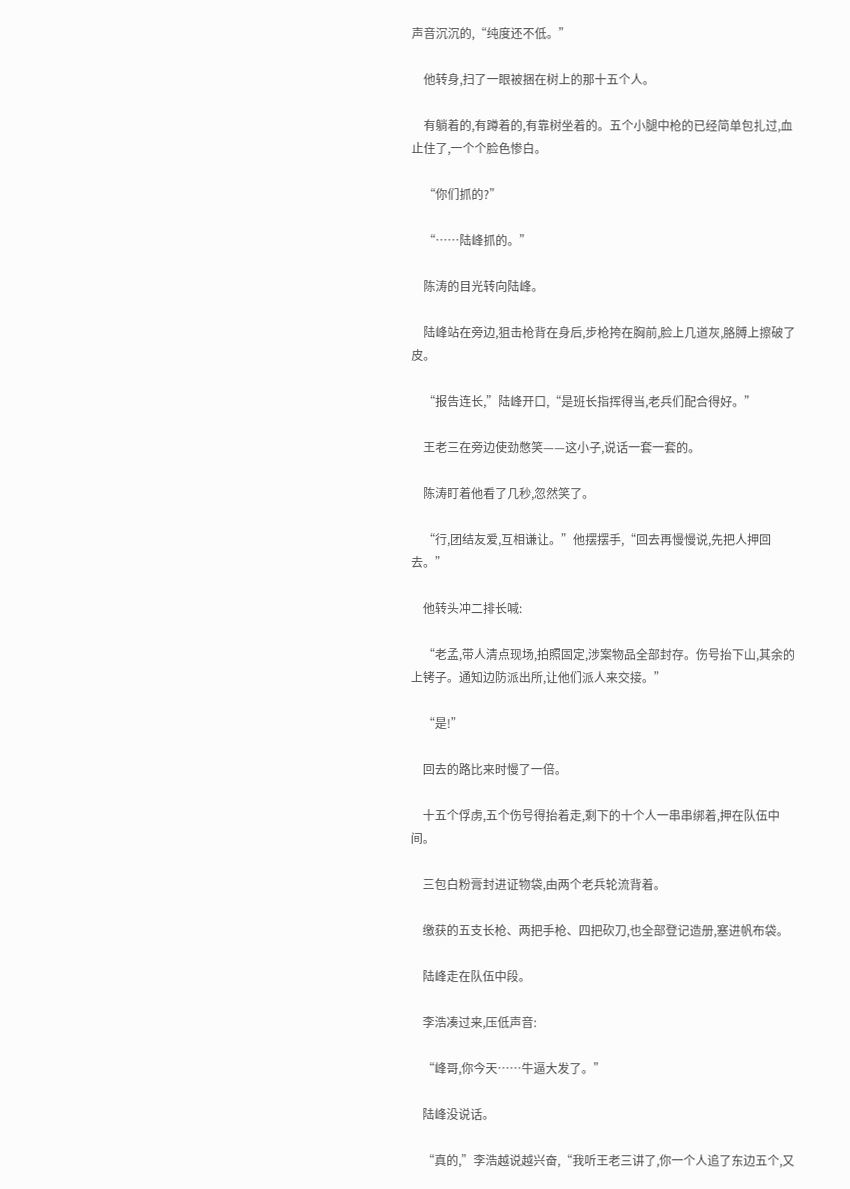声音沉沉的,“纯度还不低。”

    他转身,扫了一眼被捆在树上的那十五个人。

    有躺着的,有蹲着的,有靠树坐着的。五个小腿中枪的已经简单包扎过,血止住了,一个个脸色惨白。

    “你们抓的?”

    “……陆峰抓的。”

    陈涛的目光转向陆峰。

    陆峰站在旁边,狙击枪背在身后,步枪挎在胸前,脸上几道灰,胳膊上擦破了皮。

    “报告连长,”陆峰开口,“是班长指挥得当,老兵们配合得好。”

    王老三在旁边使劲憋笑——这小子,说话一套一套的。

    陈涛盯着他看了几秒,忽然笑了。

    “行,团结友爱,互相谦让。”他摆摆手,“回去再慢慢说,先把人押回去。”

    他转头冲二排长喊:

    “老孟,带人清点现场,拍照固定,涉案物品全部封存。伤号抬下山,其余的上铐子。通知边防派出所,让他们派人来交接。”

    “是!”

    回去的路比来时慢了一倍。

    十五个俘虏,五个伤号得抬着走,剩下的十个人一串串绑着,押在队伍中间。

    三包白粉膏封进证物袋,由两个老兵轮流背着。

    缴获的五支长枪、两把手枪、四把砍刀,也全部登记造册,塞进帆布袋。

    陆峰走在队伍中段。

    李浩凑过来,压低声音:

    “峰哥,你今天……牛逼大发了。”

    陆峰没说话。

    “真的,”李浩越说越兴奋,“我听王老三讲了,你一个人追了东边五个,又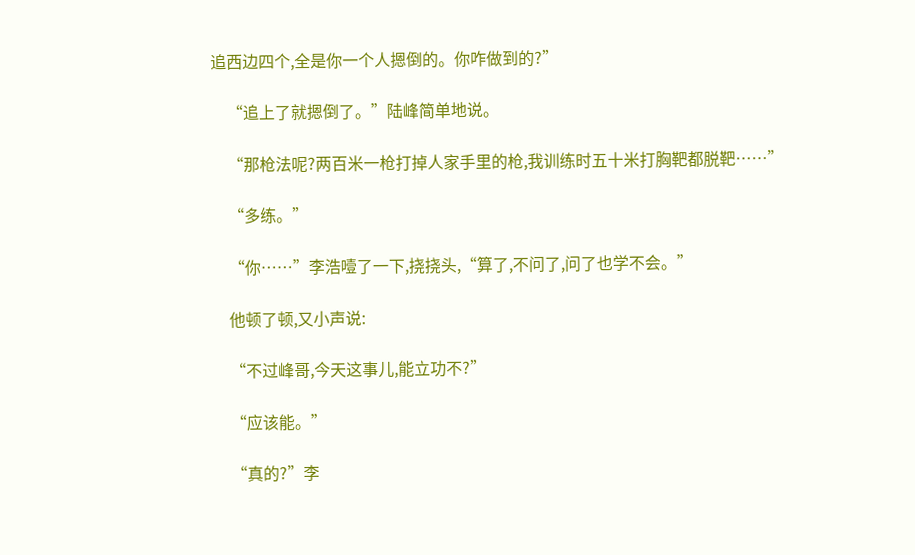追西边四个,全是你一个人摁倒的。你咋做到的?”

    “追上了就摁倒了。”陆峰简单地说。

    “那枪法呢?两百米一枪打掉人家手里的枪,我训练时五十米打胸靶都脱靶……”

    “多练。”

    “你……”李浩噎了一下,挠挠头,“算了,不问了,问了也学不会。”

    他顿了顿,又小声说:

    “不过峰哥,今天这事儿,能立功不?”

    “应该能。”

    “真的?”李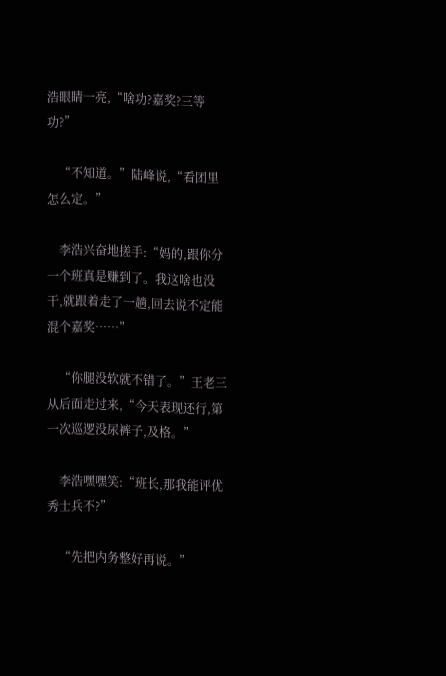浩眼睛一亮,“啥功?嘉奖?三等功?”

    “不知道。”陆峰说,“看团里怎么定。”

    李浩兴奋地搓手:“妈的,跟你分一个班真是赚到了。我这啥也没干,就跟着走了一趟,回去说不定能混个嘉奖……”

    “你腿没软就不错了。”王老三从后面走过来,“今天表现还行,第一次巡逻没尿裤子,及格。”

    李浩嘿嘿笑:“班长,那我能评优秀士兵不?”

    “先把内务整好再说。”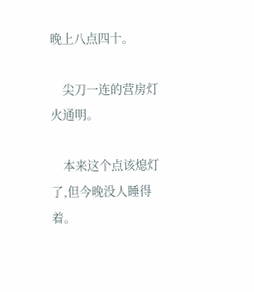晚上八点四十。

    尖刀一连的营房灯火通明。

    本来这个点该熄灯了,但今晚没人睡得着。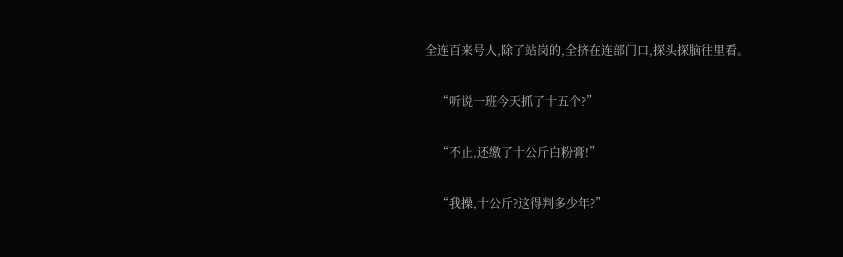全连百来号人,除了站岗的,全挤在连部门口,探头探脑往里看。

    “听说一班今天抓了十五个?”

    “不止,还缴了十公斤白粉膏!”

    “我操,十公斤?这得判多少年?”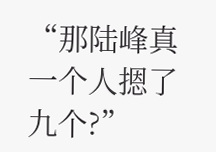“那陆峰真一个人摁了九个?”